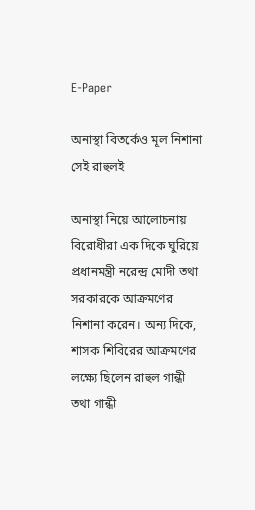E-Paper

অনাস্থা বিতর্কেও মূল নিশানা সেই রাহুলই

অনাস্থা নিয়ে আলোচনায় বিরোধীরা এক দিকে ঘুরিয়ে প্রধানমন্ত্রী নরেন্দ্র মোদী তথা সরকারকে আক্রমণের নিশানা করেন। অন্য দিকে, শাসক শিবিরের আক্রমণের লক্ষ্যে ছিলেন রাহুল গান্ধী তথা গান্ধী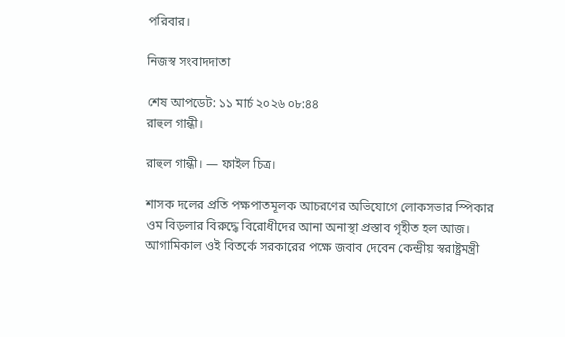পরিবার।

নিজস্ব সংবাদদাতা

শেষ আপডেট: ১১ মার্চ ২০২৬ ০৮:৪৪
রাহুল গান্ধী।

রাহুল গান্ধী। — ফাইল চিত্র।

শাসক দলের প্রতি পক্ষপাতমূলক আচরণের অভিযোগে লোকসভার স্পিকার ওম বিড়লার বিরুদ্ধে বিরোধীদের আনা অনাস্থা প্রস্তাব গৃহীত হল আজ। আগামিকাল ওই বিতর্কে সরকারের পক্ষে জবাব দেবেন কেন্দ্রীয় স্বরাষ্ট্রমন্ত্রী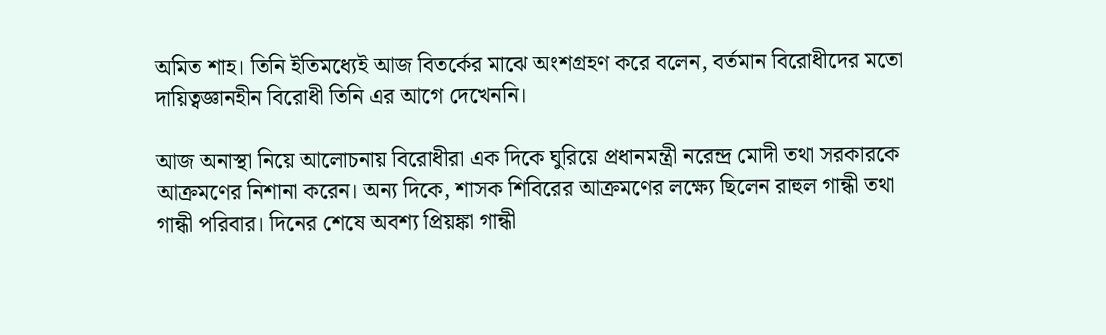অমিত শাহ। তিনি ইতিমধ্যেই আজ বিতর্কের মাঝে অংশগ্রহণ করে বলেন, বর্তমান বিরোধীদের মতো দায়িত্বজ্ঞানহীন বিরোধী তিনি এর আগে দেখেননি।

আজ অনাস্থা নিয়ে আলোচনায় বিরোধীরা এক দিকে ঘুরিয়ে প্রধানমন্ত্রী নরেন্দ্র মোদী তথা সরকারকে আক্রমণের নিশানা করেন। অন্য দিকে, শাসক শিবিরের আক্রমণের লক্ষ্যে ছিলেন রাহুল গান্ধী তথা গান্ধী পরিবার। দিনের শেষে অবশ্য প্রিয়ঙ্কা গান্ধী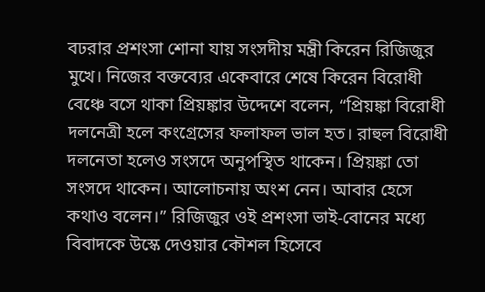বঢরার প্রশংসা শোনা যায় সংসদীয় মন্ত্রী কিরেন রিজিজুর মুখে। নিজের বক্তব্যের একেবারে শেষে কিরেন বিরোধী বেঞ্চে বসে থাকা প্রিয়ঙ্কার উদ্দেশে বলেন, “প্রিয়ঙ্কা বিরোধী দলনেত্রী হলে কংগ্রেসের ফলাফল ভাল হত। রাহুল বিরোধী দলনেতা হলেও সংসদে অনুপস্থিত থাকেন। প্রিয়ঙ্কা তো সংসদে থাকেন। আলোচনায় অংশ নেন। আবার হেসে কথাও বলেন।” রিজিজুর ওই প্রশংসা ভাই-বোনের মধ্যে বিবাদকে উস্কে দেওয়ার কৌশল হিসেবে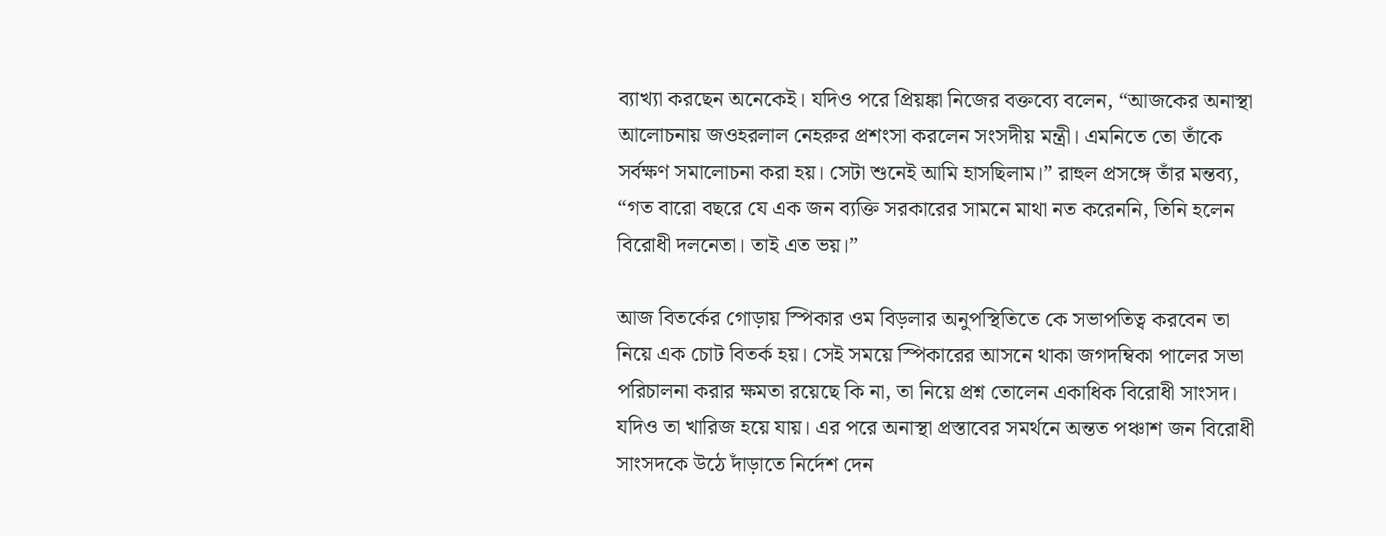ব্যাখ্যা করছেন অনেকেই। যদিও পরে প্রিয়ঙ্কা নিজের বক্তব্যে বলেন, “আজকের অনাস্থা আলোচনায় জওহরলাল নেহরুর প্রশংসা করলেন সংসদীয় মন্ত্রী। এমনিতে তো তাঁকে সর্বক্ষণ সমালোচনা করা হয়। সেটা শুনেই আমি হাসছিলাম।” রাহুল প্রসঙ্গে তাঁর মন্তব্য, “গত বারো বছরে যে এক জন ব্যক্তি সরকারের সামনে মাথা নত করেননি, তিনি হলেন বিরোধী দলনেতা। তাই এত ভয়।”

আজ বিতর্কের গোড়ায় স্পিকার ওম বিড়লার অনুপস্থিতিতে কে সভাপতিত্ব করবেন তা নিয়ে এক চোট বিতর্ক হয়। সেই সময়ে স্পিকারের আসনে থাকা জগদম্বিকা পালের সভা পরিচালনা করার ক্ষমতা রয়েছে কি না, তা নিয়ে প্রশ্ন তোলেন একাধিক বিরোধী সাংসদ। যদিও তা খারিজ হয়ে যায়। এর পরে অনাস্থা প্রস্তাবের সমর্থনে অন্তত পঞ্চাশ জন বিরোধী সাংসদকে উঠে দাঁড়াতে নির্দেশ দেন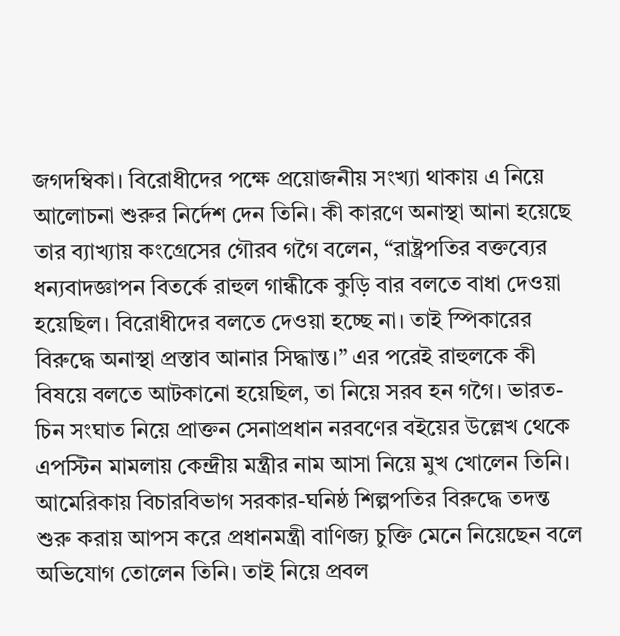জগদম্বিকা। বিরোধীদের পক্ষে প্রয়োজনীয় সংখ্যা থাকায় এ নিয়ে আলোচনা শুরুর নির্দেশ দেন তিনি। কী কারণে অনাস্থা আনা হয়েছে তার ব্যাখ্যায় কংগ্রেসের গৌরব গগৈ বলেন, “রাষ্ট্রপতির বক্তব্যের ধন্যবাদজ্ঞাপন বিতর্কে রাহুল গান্ধীকে কুড়ি বার বলতে বাধা দেওয়া হয়েছিল। বিরোধীদের বলতে দেওয়া হচ্ছে না। তাই স্পিকারের বিরুদ্ধে অনাস্থা প্রস্তাব আনার সিদ্ধান্ত।” এর পরেই রাহুলকে কী বিষয়ে বলতে আটকানো হয়েছিল, তা নিয়ে সরব হন গগৈ। ভারত-চিন সংঘাত নিয়ে প্রাক্তন সেনাপ্রধান নরবণের বইয়ের উল্লেখ থেকে এপস্টিন মামলায় কেন্দ্রীয় মন্ত্রীর নাম আসা নিয়ে মুখ খোলেন তিনি। আমেরিকায় বিচারবিভাগ সরকার-ঘনিষ্ঠ শিল্পপতির বিরুদ্ধে তদন্ত শুরু করায় আপস করে প্রধানমন্ত্রী বাণিজ্য চুক্তি মেনে নিয়েছেন বলে অভিযোগ তোলেন তিনি। তাই নিয়ে প্রবল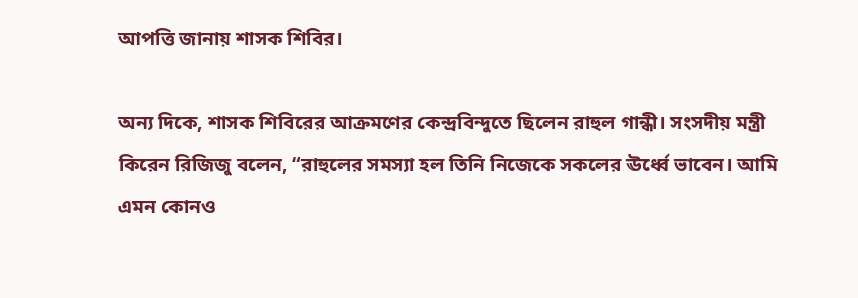আপত্তি জানায় শাসক শিবির।

অন্য দিকে, শাসক শিবিরের আক্রমণের কেন্দ্রবিন্দুতে ছিলেন রাহুল গান্ধী। সংসদীয় মন্ত্রী কিরেন রিজিজু বলেন, “রাহুলের সমস্যা হল তিনি নিজেকে সকলের ঊর্ধ্বে ভাবেন। আমি এমন কোনও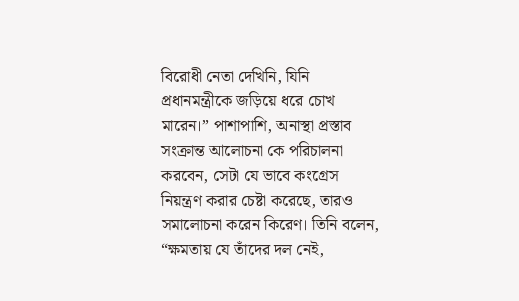বিরোধী নেতা দেখিনি, যিনি প্রধানমন্ত্রীকে জড়িয়ে ধরে চোখ মারেন।” পাশাপাশি, অনাস্থা প্রস্তাব সংক্রান্ত আলোচনা কে পরিচালনা করবেন, সেটা যে ভাবে কংগ্রেস নিয়ন্ত্রণ করার চেষ্টা করেছে, তারও সমালোচনা করেন কিরেণ। তিনি বলেন, “ক্ষমতায় যে তাঁদের দল নেই,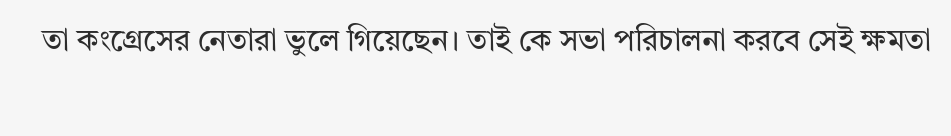তা কংগ্রেসের নেতারা ভুলে গিয়েছেন। তাই কে সভা পরিচালনা করবে সেই ক্ষমতা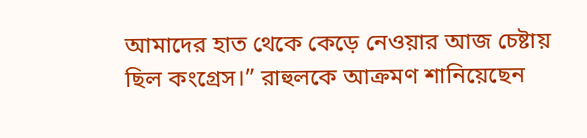আমাদের হাত থেকে কেড়ে নেওয়ার আজ চেষ্টায় ছিল কংগ্রেস।” রাহুলকে আক্রমণ শানিয়েছেন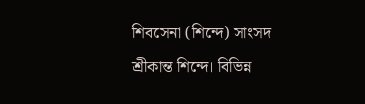শিবসেনা (শিন্দে) সাংসদ শ্রীকান্ত শিন্দে। বিভিন্ন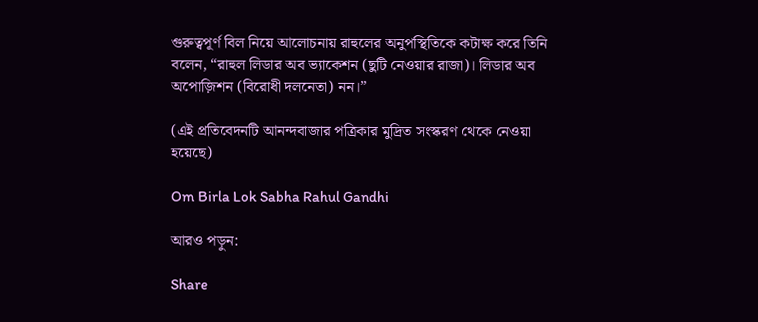গুরুত্বপূর্ণ বিল নিয়ে আলোচনায় রাহুলের অনুপস্থিতিকে কটাক্ষ করে তিনি বলেন, “রাহুল লিডার অব ভ্যাকেশন (ছুটি নেওয়ার রাজা)। লিডার অব অপোজ়িশন (বিরোধী দলনেতা) নন।”

(এই প্রতিবেদনটি আনন্দবাজার পত্রিকার মুদ্রিত সংস্করণ থেকে নেওয়া হয়েছে)

Om Birla Lok Sabha Rahul Gandhi

আরও পড়ুন:

Share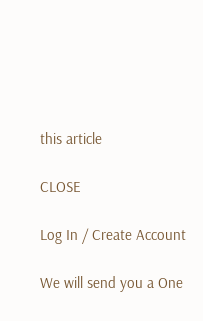this article

CLOSE

Log In / Create Account

We will send you a One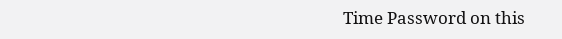Time Password on this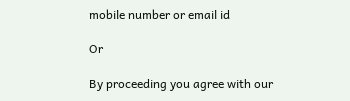mobile number or email id

Or

By proceeding you agree with our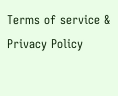Terms of service & Privacy Policy